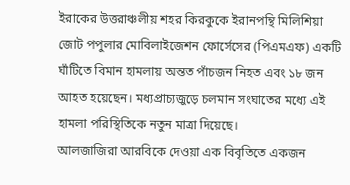ইরাকের উত্তরাঞ্চলীয় শহর কিরকুকে ইরানপন্থি মিলিশিয়া জোট পপুলার মোবিলাইজেশন ফোর্সেসের (পিএমএফ) একটি ঘাঁটিতে বিমান হামলায় অন্তত পাঁচজন নিহত এবং ১৮ জন আহত হয়েছেন। মধ্যপ্রাচ্যজুড়ে চলমান সংঘাতের মধ্যে এই হামলা পরিস্থিতিকে নতুন মাত্রা দিয়েছে।
আলজাজিরা আরবিকে দেওয়া এক বিবৃতিতে একজন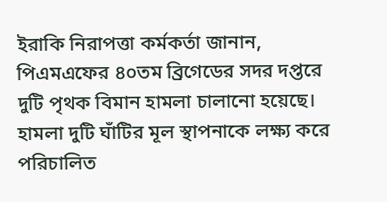ইরাকি নিরাপত্তা কর্মকর্তা জানান, পিএমএফের ৪০তম ব্রিগেডের সদর দপ্তরে দুটি পৃথক বিমান হামলা চালানো হয়েছে। হামলা দুটি ঘাঁটির মূল স্থাপনাকে লক্ষ্য করে পরিচালিত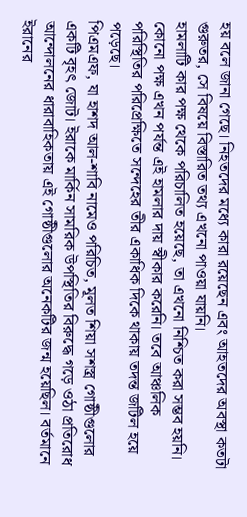হয় বলে জানা গেছে। নিহতদের মধ্যে কারা রয়েছেন এবং আহতদের অবস্থা কতটা গুরুতর, সে বিষয়ে বিস্তারিত তথ্য এখনো পাওয়া যায়নি।
হামলাটি কার পক্ষ থেকে পরিচালিত হয়েছে, তা এখনো নিশ্চিত করা সম্ভব হয়নি। কোনো পক্ষ এখন পর্যন্ত এই হামলার দায় স্বীকার করেনি। তবে আঞ্চলিক পরিস্থিতির পরিপ্রেক্ষিতে সন্দেহের তীর একাধিক দিকে থাকায় তদন্ত জটিল হয়ে পড়েছে।
পিএমএফ, যা হাশদ আল-শাবি নামেও পরিচিত, মূলত শিয়া সশস্ত্র গোষ্ঠীগুলোর একটি বৃহৎ জোট। ইরাকে মার্কিন সামরিক উপস্থিতির বিরুদ্ধে গড়ে ওঠা প্রতিরোধ আন্দোলনের ধারাবাহিকতায় এই গোষ্ঠীগুলোর অনেকটির জন্ম হয়েছিল। বর্তমানে ইরানের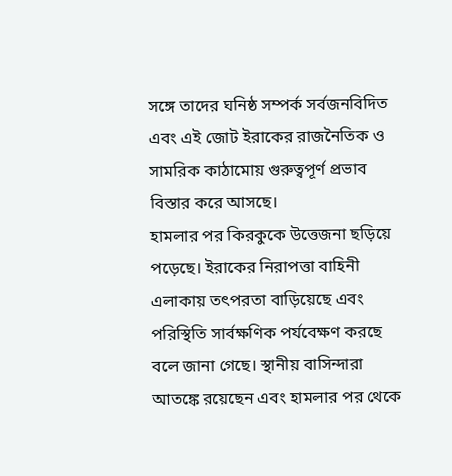সঙ্গে তাদের ঘনিষ্ঠ সম্পর্ক সর্বজনবিদিত এবং এই জোট ইরাকের রাজনৈতিক ও সামরিক কাঠামোয় গুরুত্বপূর্ণ প্রভাব বিস্তার করে আসছে।
হামলার পর কিরকুকে উত্তেজনা ছড়িয়ে পড়েছে। ইরাকের নিরাপত্তা বাহিনী এলাকায় তৎপরতা বাড়িয়েছে এবং পরিস্থিতি সার্বক্ষণিক পর্যবেক্ষণ করছে বলে জানা গেছে। স্থানীয় বাসিন্দারা আতঙ্কে রয়েছেন এবং হামলার পর থেকে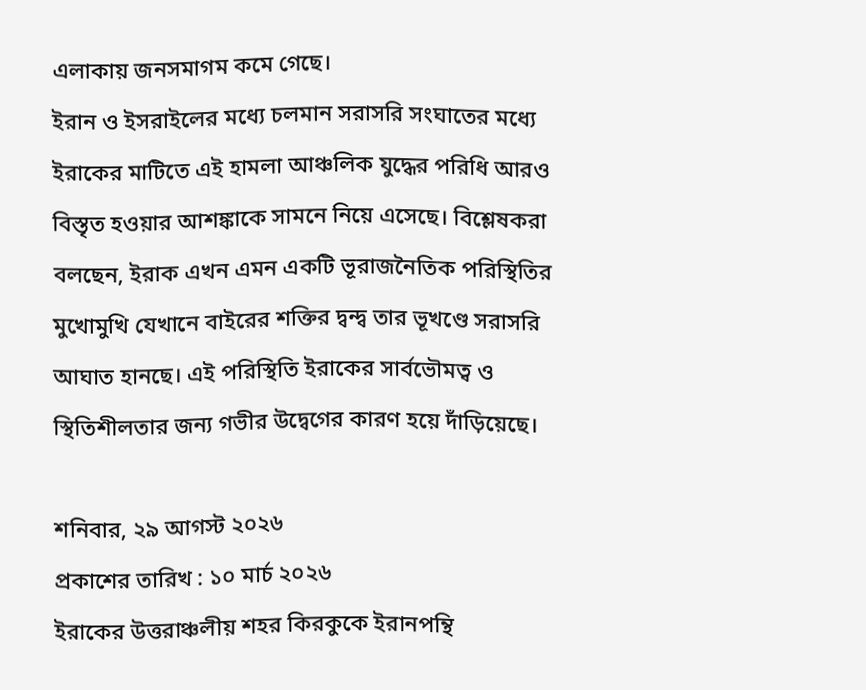এলাকায় জনসমাগম কমে গেছে।
ইরান ও ইসরাইলের মধ্যে চলমান সরাসরি সংঘাতের মধ্যে ইরাকের মাটিতে এই হামলা আঞ্চলিক যুদ্ধের পরিধি আরও বিস্তৃত হওয়ার আশঙ্কাকে সামনে নিয়ে এসেছে। বিশ্লেষকরা বলছেন, ইরাক এখন এমন একটি ভূরাজনৈতিক পরিস্থিতির মুখোমুখি যেখানে বাইরের শক্তির দ্বন্দ্ব তার ভূখণ্ডে সরাসরি আঘাত হানছে। এই পরিস্থিতি ইরাকের সার্বভৌমত্ব ও স্থিতিশীলতার জন্য গভীর উদ্বেগের কারণ হয়ে দাঁড়িয়েছে।

শনিবার, ২৯ আগস্ট ২০২৬
প্রকাশের তারিখ : ১০ মার্চ ২০২৬
ইরাকের উত্তরাঞ্চলীয় শহর কিরকুকে ইরানপন্থি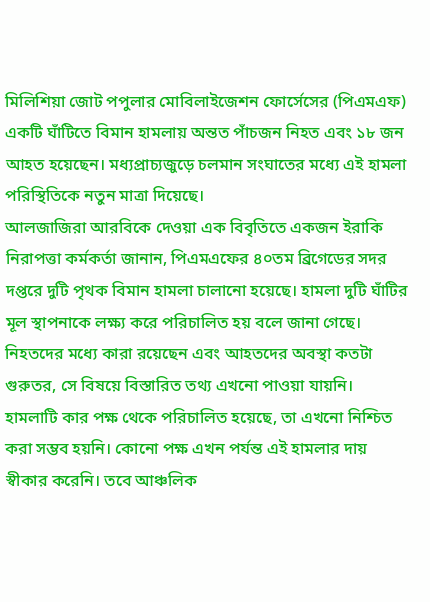মিলিশিয়া জোট পপুলার মোবিলাইজেশন ফোর্সেসের (পিএমএফ) একটি ঘাঁটিতে বিমান হামলায় অন্তত পাঁচজন নিহত এবং ১৮ জন আহত হয়েছেন। মধ্যপ্রাচ্যজুড়ে চলমান সংঘাতের মধ্যে এই হামলা পরিস্থিতিকে নতুন মাত্রা দিয়েছে।
আলজাজিরা আরবিকে দেওয়া এক বিবৃতিতে একজন ইরাকি নিরাপত্তা কর্মকর্তা জানান, পিএমএফের ৪০তম ব্রিগেডের সদর দপ্তরে দুটি পৃথক বিমান হামলা চালানো হয়েছে। হামলা দুটি ঘাঁটির মূল স্থাপনাকে লক্ষ্য করে পরিচালিত হয় বলে জানা গেছে। নিহতদের মধ্যে কারা রয়েছেন এবং আহতদের অবস্থা কতটা গুরুতর, সে বিষয়ে বিস্তারিত তথ্য এখনো পাওয়া যায়নি।
হামলাটি কার পক্ষ থেকে পরিচালিত হয়েছে, তা এখনো নিশ্চিত করা সম্ভব হয়নি। কোনো পক্ষ এখন পর্যন্ত এই হামলার দায় স্বীকার করেনি। তবে আঞ্চলিক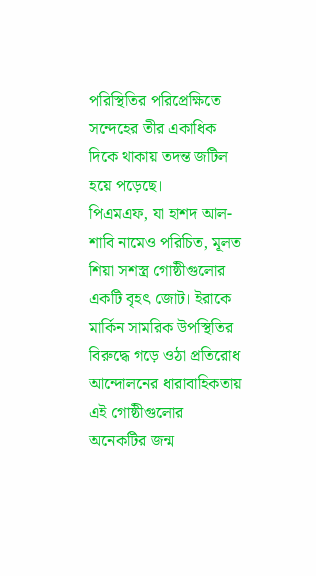পরিস্থিতির পরিপ্রেক্ষিতে সন্দেহের তীর একাধিক দিকে থাকায় তদন্ত জটিল হয়ে পড়েছে।
পিএমএফ, যা হাশদ আল-শাবি নামেও পরিচিত, মূলত শিয়া সশস্ত্র গোষ্ঠীগুলোর একটি বৃহৎ জোট। ইরাকে মার্কিন সামরিক উপস্থিতির বিরুদ্ধে গড়ে ওঠা প্রতিরোধ আন্দোলনের ধারাবাহিকতায় এই গোষ্ঠীগুলোর অনেকটির জন্ম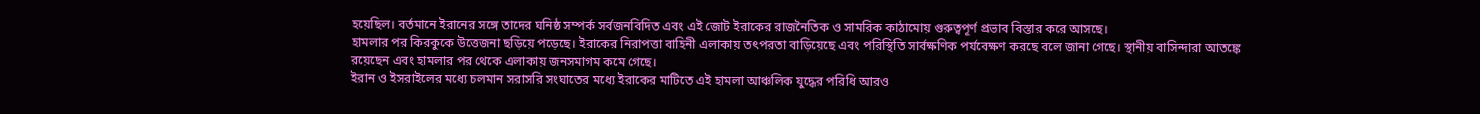হয়েছিল। বর্তমানে ইরানের সঙ্গে তাদের ঘনিষ্ঠ সম্পর্ক সর্বজনবিদিত এবং এই জোট ইরাকের রাজনৈতিক ও সামরিক কাঠামোয় গুরুত্বপূর্ণ প্রভাব বিস্তার করে আসছে।
হামলার পর কিরকুকে উত্তেজনা ছড়িয়ে পড়েছে। ইরাকের নিরাপত্তা বাহিনী এলাকায় তৎপরতা বাড়িয়েছে এবং পরিস্থিতি সার্বক্ষণিক পর্যবেক্ষণ করছে বলে জানা গেছে। স্থানীয় বাসিন্দারা আতঙ্কে রয়েছেন এবং হামলার পর থেকে এলাকায় জনসমাগম কমে গেছে।
ইরান ও ইসরাইলের মধ্যে চলমান সরাসরি সংঘাতের মধ্যে ইরাকের মাটিতে এই হামলা আঞ্চলিক যুদ্ধের পরিধি আরও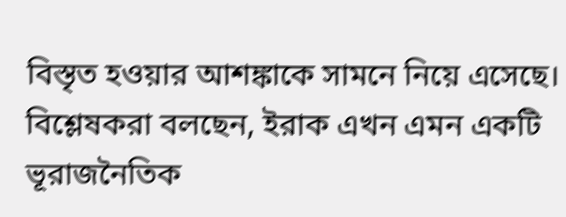বিস্তৃত হওয়ার আশঙ্কাকে সামনে নিয়ে এসেছে। বিশ্লেষকরা বলছেন, ইরাক এখন এমন একটি ভূরাজনৈতিক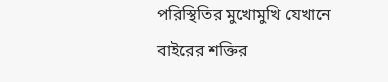পরিস্থিতির মুখোমুখি যেখানে বাইরের শক্তির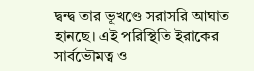দ্বন্দ্ব তার ভূখণ্ডে সরাসরি আঘাত হানছে। এই পরিস্থিতি ইরাকের সার্বভৌমত্ব ও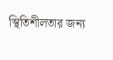স্থিতিশীলতার জন্য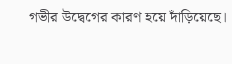গভীর উদ্বেগের কারণ হয়ে দাঁড়িয়েছে।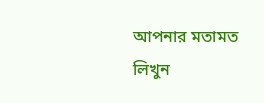আপনার মতামত লিখুন